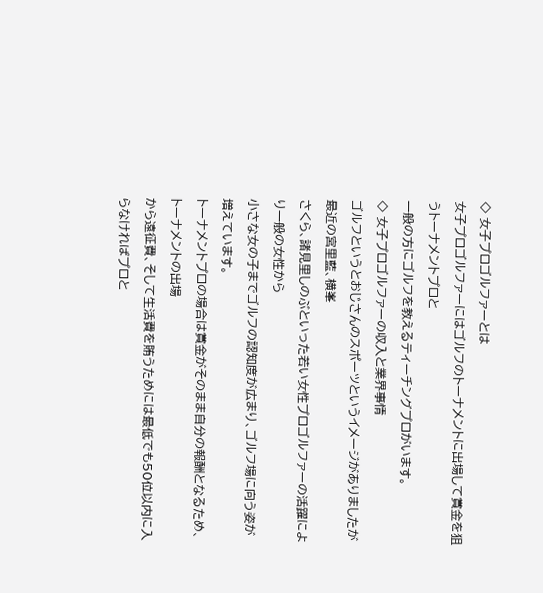◇ 女子プロゴルファーとは
女子プロゴルファーにはゴルフのトーナメントに出場して賞金を狙うトーナメントプロと
一般の方にゴルフを教えるティーチングプロがいます。
◇ 女子プロゴルファーの収入と業界事情
ゴルフというとおじさんのスポーツというイメージがありましたが最近の宮里藍、横峯
さくら、諸見里しのぶといった若い女性プロゴルファーの活躍により一般の女性から
小さな女の子までゴルフの認知度が広まり、ゴルフ場に向う姿が増えています。
トーナメントプロの場合は賞金がそのまま自分の報酬となるため、トーナメントの出場
から遠征費、そして生活費を賄うためには最低でも50位以内に入らなければプロと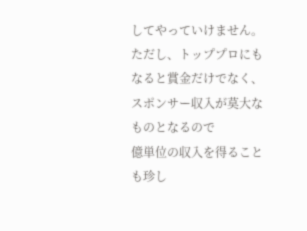してやっていけません。
ただし、トッププロにもなると賞金だけでなく、スポンサー収入が莫大なものとなるので
億単位の収入を得ることも珍し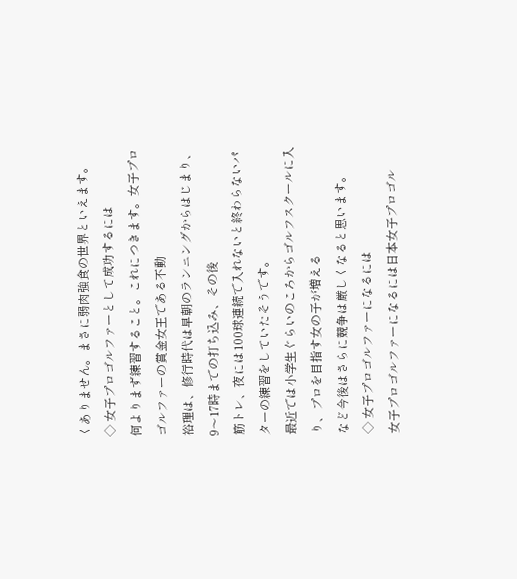くありません。まさに弱肉強食の世界といえます。
◇ 女子プロゴルファーとして成功するには
何よりまず練習すること。これにつきます。女子プロゴルファーの賞金女王である不動
裕理は、修行時代は早朝のランニングからはじまり、9〜17時までの打ち込み、その後
筋トレ、夜には100球連続で入れないと終わらないパターの練習をしていたそうです。
最近では小学生ぐらいのころからゴルフスクールに入り、プロを目指す女の子が増える
など今後はさらに競争は厳しくなると思います。
◇ 女子プロゴルファーになるには
女子プロゴルファーになるには日本女子プロゴル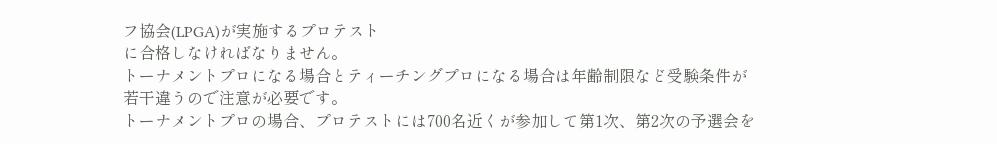フ協会(LPGA)が実施するプロテスト
に合格しなければなりません。
トーナメントプロになる場合とティーチングプロになる場合は年齢制限など受験条件が
若干違うので注意が必要です。
トーナメントプロの場合、プロテストには700名近くが参加して第1次、第2次の予選会を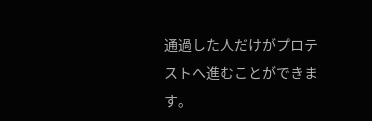通過した人だけがプロテストへ進むことができます。